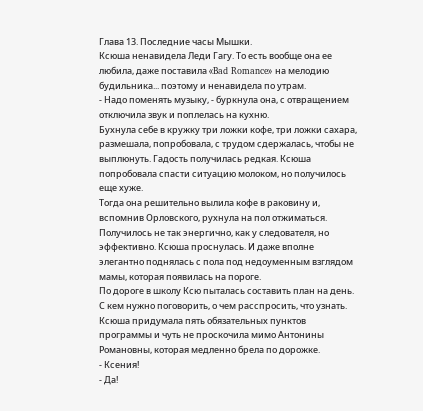Глава 13. Последние часы Мышки.
Ксюша ненавидела Леди Гагу. То есть вообще она ее любила, даже поставила «Bad Romance» на мелодию будильника... поэтому и ненавидела по утрам.
- Надо поменять музыку, - буркнула она, с отвращением отключила звук и поплелась на кухню.
Бухнула себе в кружку три ложки кофе, три ложки сахара, размешала, попробовала, с трудом сдержалась, чтобы не выплюнуть. Гадость получилась редкая. Ксюша попробовала спасти ситуацию молоком, но получилось еще хуже.
Тогда она решительно вылила кофе в раковину и, вспомнив Орловского, рухнула на пол отжиматься. Получилось не так энергично, как у следователя, но эффективно. Ксюша проснулась. И даже вполне элегантно поднялась с пола под недоуменным взглядом мамы, которая появилась на пороге.
По дороге в школу Ксю пыталась составить план на день. С кем нужно поговорить, о чем расспросить, что узнать. Ксюша придумала пять обязательных пунктов программы и чуть не проскочила мимо Антонины Романовны, которая медленно брела по дорожке.
- Ксения!
- Да!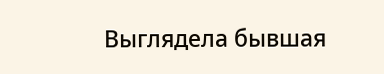Выглядела бывшая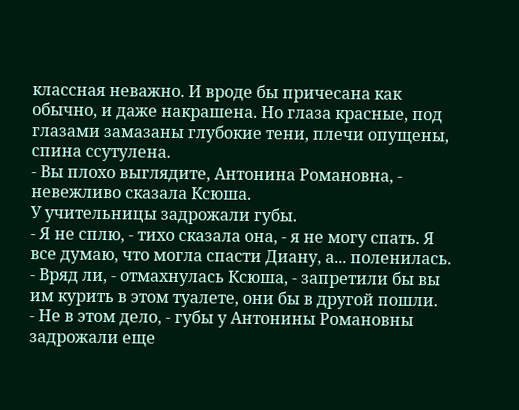классная неважно. И вроде бы причесана как обычно, и даже накрашена. Но глаза красные, под глазами замазаны глубокие тени, плечи опущены, спина ссутулена.
- Вы плохо выглядите, Антонина Романовна, - невежливо сказала Ксюша.
У учительницы задрожали губы.
- Я не сплю, - тихо сказала она, - я не могу спать. Я все думаю, что могла спасти Диану, а... поленилась.
- Вряд ли, - отмахнулась Ксюша, - запретили бы вы им курить в этом туалете, они бы в другой пошли.
- Не в этом дело, - губы у Антонины Романовны задрожали еще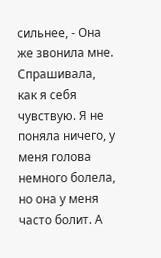сильнее, - Она же звонила мне. Спрашивала, как я себя чувствую. Я не поняла ничего, у меня голова немного болела, но она у меня часто болит. А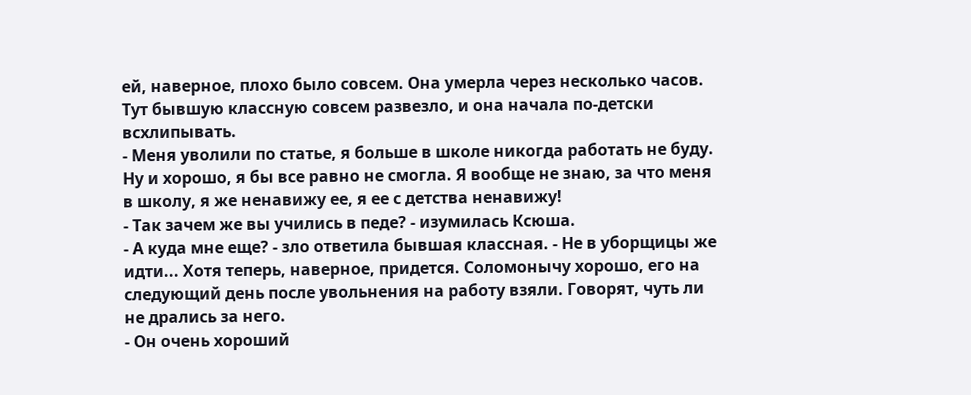ей, наверное, плохо было совсем. Она умерла через несколько часов.
Тут бывшую классную совсем развезло, и она начала по-детски всхлипывать.
- Меня уволили по статье, я больше в школе никогда работать не буду. Ну и хорошо, я бы все равно не смогла. Я вообще не знаю, за что меня в школу, я же ненавижу ее, я ее с детства ненавижу!
- Так зачем же вы учились в педе? - изумилась Ксюша.
- А куда мне еще? - зло ответила бывшая классная. - Не в уборщицы же идти... Хотя теперь, наверное, придется. Соломонычу хорошо, его на следующий день после увольнения на работу взяли. Говорят, чуть ли не дрались за него.
- Он очень хороший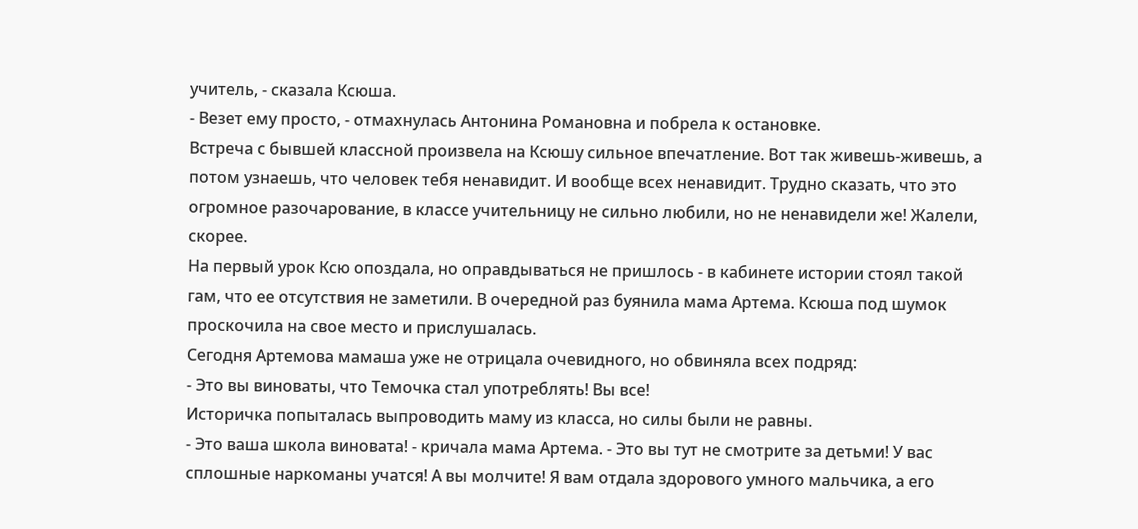учитель, - сказала Ксюша.
- Везет ему просто, - отмахнулась Антонина Романовна и побрела к остановке.
Встреча с бывшей классной произвела на Ксюшу сильное впечатление. Вот так живешь-живешь, а потом узнаешь, что человек тебя ненавидит. И вообще всех ненавидит. Трудно сказать, что это огромное разочарование, в классе учительницу не сильно любили, но не ненавидели же! Жалели, скорее.
На первый урок Ксю опоздала, но оправдываться не пришлось - в кабинете истории стоял такой гам, что ее отсутствия не заметили. В очередной раз буянила мама Артема. Ксюша под шумок проскочила на свое место и прислушалась.
Сегодня Артемова мамаша уже не отрицала очевидного, но обвиняла всех подряд:
- Это вы виноваты, что Темочка стал употреблять! Вы все!
Историчка попыталась выпроводить маму из класса, но силы были не равны.
- Это ваша школа виновата! - кричала мама Артема. - Это вы тут не смотрите за детьми! У вас сплошные наркоманы учатся! А вы молчите! Я вам отдала здорового умного мальчика, а его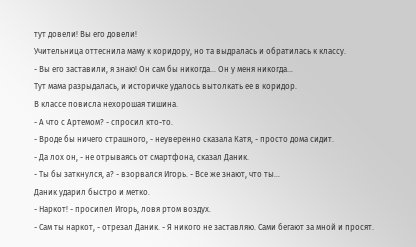тут довели! Вы его довели!
Учительница оттеснила маму к коридору, но та выдралась и обратилась к классу.
- Вы его заставили, я знаю! Он сам бы никогда... Он у меня никогда...
Тут мама разрыдалась, и историчке удалось вытолкать ее в коридор.
В классе повисла нехорошая тишина.
- А что с Артемом? - спросил кто-то.
- Вроде бы ничего страшного, - неуверенно сказала Катя, - просто дома сидит.
- Да лох он, - не отрываясь от смартфона, сказал Даник.
- Ты бы заткнулся, а? - взорвался Игорь. - Все же знают, что ты...
Даник ударил быстро и метко.
- Наркот! - просипел Игорь, ловя ртом воздух.
- Сам ты наркот, - отрезал Даник. - Я никого не заставляю. Сами бегают за мной и просят.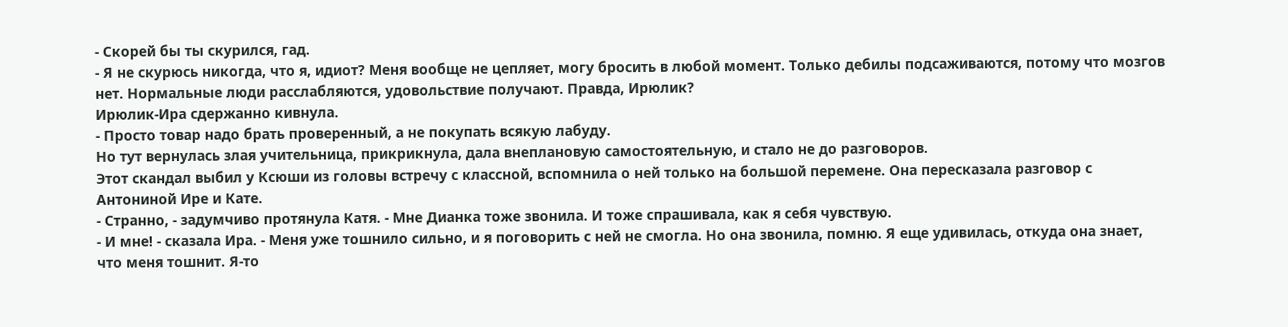- Скорей бы ты скурился, гад.
- Я не скурюсь никогда, что я, идиот? Меня вообще не цепляет, могу бросить в любой момент. Только дебилы подсаживаются, потому что мозгов нет. Нормальные люди расслабляются, удовольствие получают. Правда, Ирюлик?
Ирюлик-Ира сдержанно кивнула.
- Просто товар надо брать проверенный, а не покупать всякую лабуду.
Но тут вернулась злая учительница, прикрикнула, дала внеплановую самостоятельную, и стало не до разговоров.
Этот скандал выбил у Ксюши из головы встречу с классной, вспомнила о ней только на большой перемене. Она пересказала разговор с Антониной Ире и Кате.
- Странно, - задумчиво протянула Катя. - Мне Дианка тоже звонила. И тоже спрашивала, как я себя чувствую.
- И мне! - сказала Ира. - Меня уже тошнило сильно, и я поговорить с ней не смогла. Но она звонила, помню. Я еще удивилась, откуда она знает, что меня тошнит. Я-то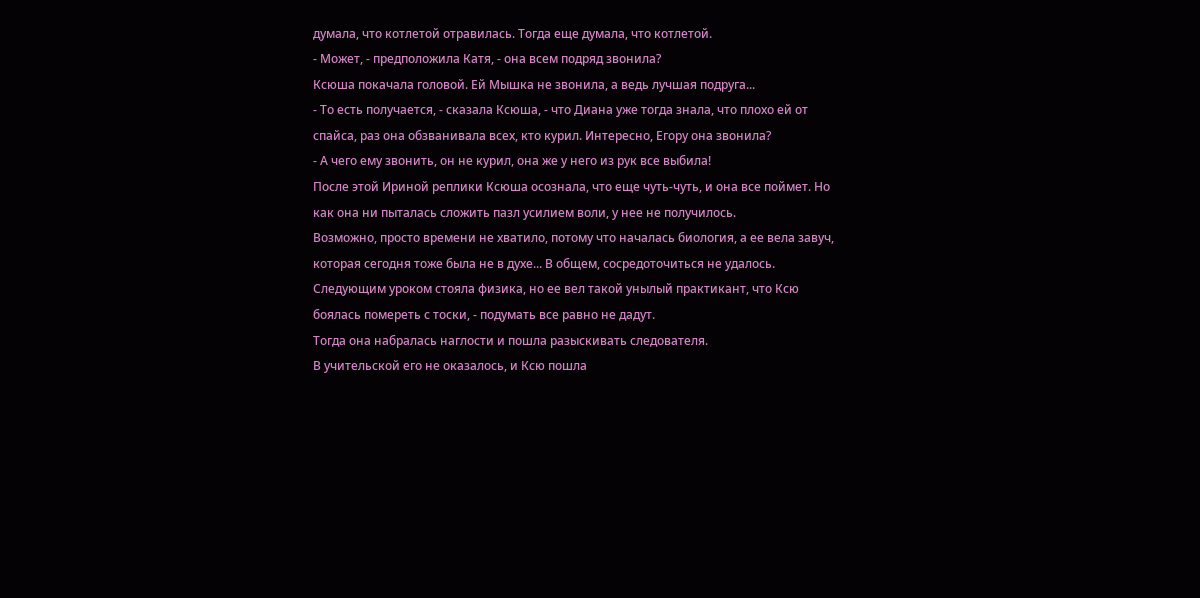думала, что котлетой отравилась. Тогда еще думала, что котлетой.
- Может, - предположила Катя, - она всем подряд звонила?
Ксюша покачала головой. Ей Мышка не звонила, а ведь лучшая подруга...
- То есть получается, - сказала Ксюша, - что Диана уже тогда знала, что плохо ей от спайса, раз она обзванивала всех, кто курил. Интересно, Егору она звонила?
- А чего ему звонить, он не курил, она же у него из рук все выбила!
После этой Ириной реплики Ксюша осознала, что еще чуть-чуть, и она все поймет. Но как она ни пыталась сложить пазл усилием воли, у нее не получилось.
Возможно, просто времени не хватило, потому что началась биология, а ее вела завуч, которая сегодня тоже была не в духе... В общем, сосредоточиться не удалось. Следующим уроком стояла физика, но ее вел такой унылый практикант, что Ксю боялась помереть с тоски, - подумать все равно не дадут.
Тогда она набралась наглости и пошла разыскивать следователя.
В учительской его не оказалось, и Ксю пошла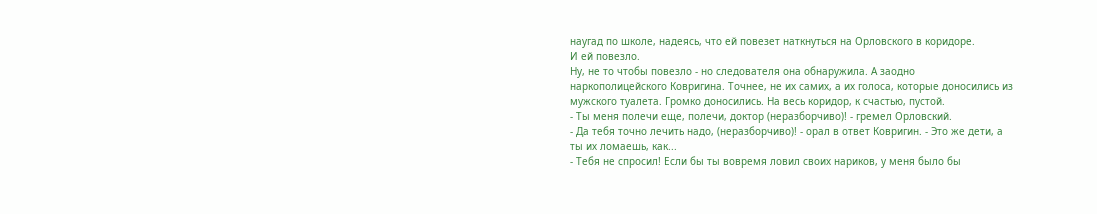наугад по школе, надеясь, что ей повезет наткнуться на Орловского в коридоре.
И ей повезло.
Ну, не то чтобы повезло - но следователя она обнаружила. А заодно наркополицейского Ковригина. Точнее, не их самих, а их голоса, которые доносились из мужского туалета. Громко доносились. На весь коридор, к счастью, пустой.
- Ты меня полечи еще, полечи, доктор (неразборчиво)! - гремел Орловский.
- Да тебя точно лечить надо, (неразборчиво)! - орал в ответ Ковригин. - Это же дети, а ты их ломаешь, как...
- Тебя не спросил! Если бы ты вовремя ловил своих нариков, у меня было бы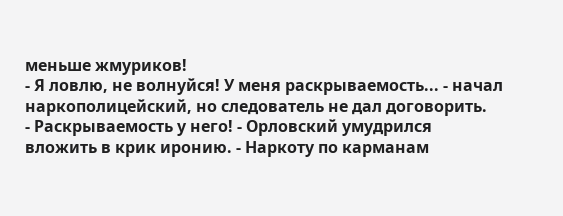меньше жмуриков!
- Я ловлю, не волнуйся! У меня раскрываемость... - начал наркополицейский, но следователь не дал договорить.
- Раскрываемость у него! - Орловский умудрился вложить в крик иронию. - Наркоту по карманам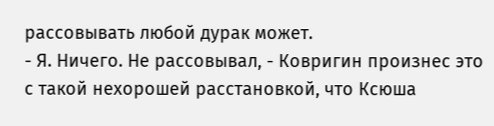рассовывать любой дурак может.
- Я. Ничего. Не рассовывал, - Ковригин произнес это с такой нехорошей расстановкой, что Ксюша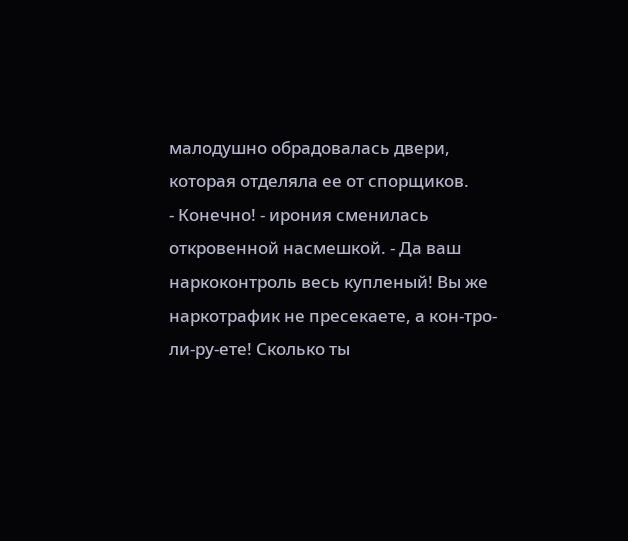малодушно обрадовалась двери, которая отделяла ее от спорщиков.
- Конечно! - ирония сменилась откровенной насмешкой. - Да ваш наркоконтроль весь купленый! Вы же наркотрафик не пресекаете, а кон-тро-ли-ру-ете! Сколько ты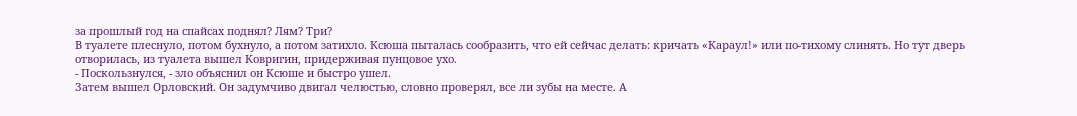за прошлый год на спайсах поднял? Лям? Три?
В туалете плеснуло, потом бухнуло, а потом затихло. Ксюша пыталась сообразить, что ей сейчас делать: кричать «Караул!» или по-тихому слинять. Но тут дверь отворилась, из туалета вышел Ковригин, придерживая пунцовое ухо.
- Поскользнулся, - зло объяснил он Ксюше и быстро ушел.
Затем вышел Орловский. Он задумчиво двигал челюстью, словно проверял, все ли зубы на месте. А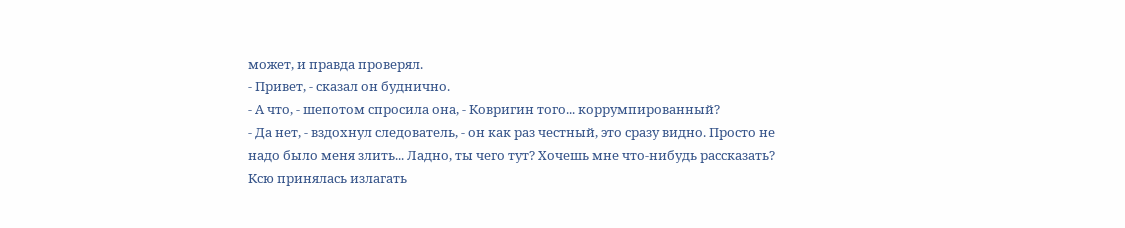может, и правда проверял.
- Привет, - сказал он буднично.
- А что, - шепотом спросила она, - Ковригин того... коррумпированный?
- Да нет, - вздохнул следователь, - он как раз честный, это сразу видно. Просто не надо было меня злить... Ладно, ты чего тут? Хочешь мне что-нибудь рассказать?
Ксю принялась излагать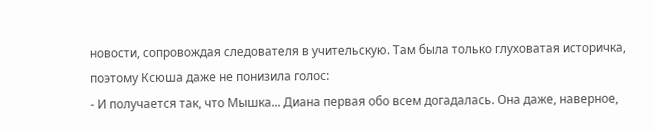новости, сопровождая следователя в учительскую. Там была только глуховатая историчка, поэтому Ксюша даже не понизила голос:
- И получается так, что Мышка... Диана первая обо всем догадалась. Она даже, наверное,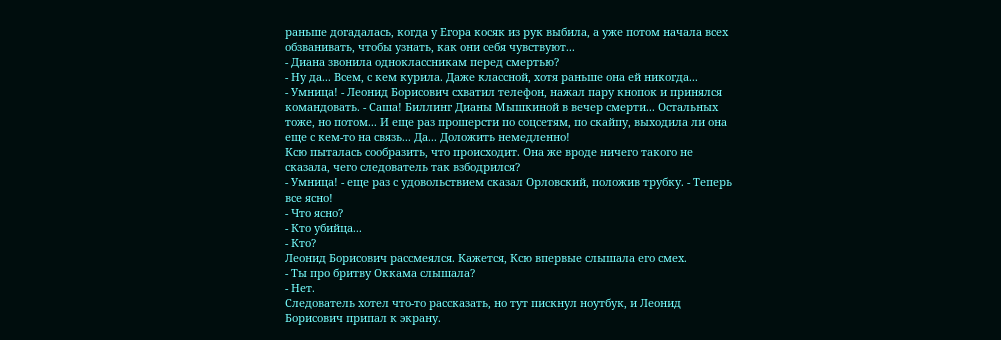раньше догадалась, когда у Егора косяк из рук выбила, а уже потом начала всех обзванивать, чтобы узнать, как они себя чувствуют...
- Диана звонила одноклассникам перед смертью?
- Ну да... Всем, с кем курила. Даже классной, хотя раньше она ей никогда...
- Умница! - Леонид Борисович схватил телефон, нажал пару кнопок и принялся командовать. - Саша! Биллинг Дианы Мышкиной в вечер смерти... Остальных тоже, но потом... И еще раз прошерсти по соцсетям, по скайпу, выходила ли она еще с кем-то на связь... Да... Доложить немедленно!
Ксю пыталась сообразить, что происходит. Она же вроде ничего такого не сказала, чего следователь так взбодрился?
- Умница! - еще раз с удовольствием сказал Орловский, положив трубку. - Теперь все ясно!
- Что ясно?
- Кто убийца...
- Кто?
Леонид Борисович рассмеялся. Кажется, Ксю впервые слышала его смех.
- Ты про бритву Оккама слышала?
- Нет.
Следователь хотел что-то рассказать, но тут пискнул ноутбук, и Леонид Борисович припал к экрану.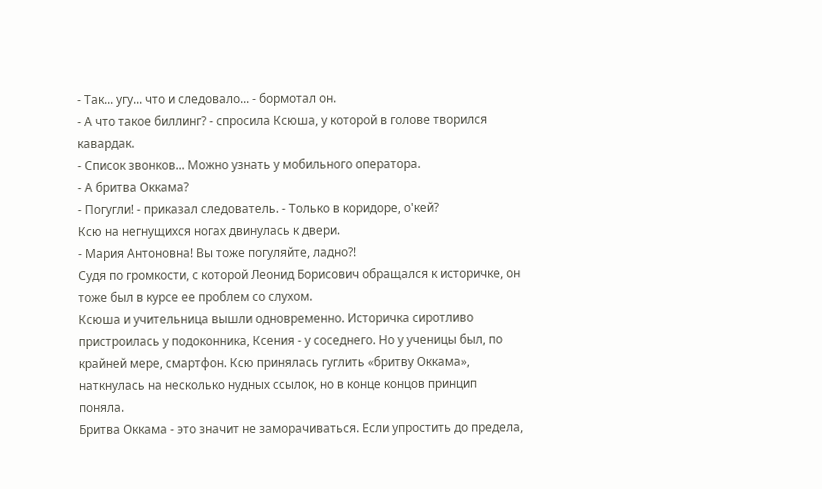- Так... угу... что и следовало... - бормотал он.
- А что такое биллинг? - спросила Ксюша, у которой в голове творился кавардак.
- Список звонков... Можно узнать у мобильного оператора.
- А бритва Оккама?
- Погугли! - приказал следователь. - Только в коридоре, о'кей?
Ксю на негнущихся ногах двинулась к двери.
- Мария Антоновна! Вы тоже погуляйте, ладно?!
Судя по громкости, с которой Леонид Борисович обращался к историчке, он тоже был в курсе ее проблем со слухом.
Ксюша и учительница вышли одновременно. Историчка сиротливо пристроилась у подоконника, Ксения - у соседнего. Но у ученицы был, по крайней мере, смартфон. Ксю принялась гуглить «бритву Оккама», наткнулась на несколько нудных ссылок, но в конце концов принцип поняла.
Бритва Оккама - это значит не заморачиваться. Если упростить до предела,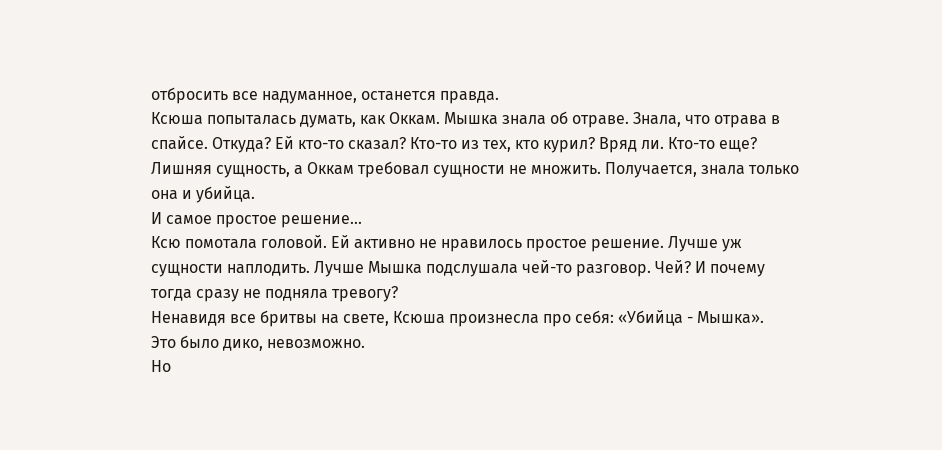отбросить все надуманное, останется правда.
Ксюша попыталась думать, как Оккам. Мышка знала об отраве. Знала, что отрава в спайсе. Откуда? Ей кто-то сказал? Кто-то из тех, кто курил? Вряд ли. Кто-то еще? Лишняя сущность, а Оккам требовал сущности не множить. Получается, знала только она и убийца.
И самое простое решение...
Ксю помотала головой. Ей активно не нравилось простое решение. Лучше уж сущности наплодить. Лучше Мышка подслушала чей-то разговор. Чей? И почему тогда сразу не подняла тревогу?
Ненавидя все бритвы на свете, Ксюша произнесла про себя: «Убийца - Мышка».
Это было дико, невозможно.
Но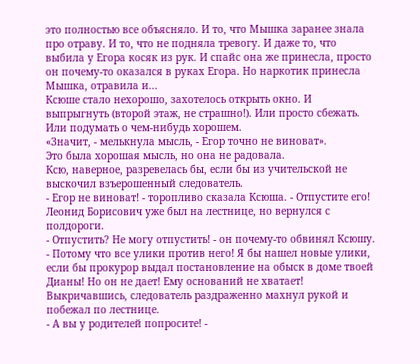это полностью все объясняло. И то, что Мышка заранее знала про отраву. И то, что не подняла тревогу. И даже то, что выбила у Егора косяк из рук. И спайс она же принесла, просто он почему-то оказался в руках Егора. Но наркотик принесла Мышка, отравила и...
Ксюше стало нехорошо, захотелось открыть окно. И выпрыгнуть (второй этаж, не страшно!). Или просто сбежать. Или подумать о чем-нибудь хорошем.
«Значит, - мелькнула мысль, - Егор точно не виноват».
Это была хорошая мысль, но она не радовала.
Ксю, наверное, разревелась бы, если бы из учительской не выскочил взъерошенный следователь.
- Егор не виноват! - торопливо сказала Ксюша. - Отпустите его!
Леонид Борисович уже был на лестнице, но вернулся с полдороги.
- Отпустить? Не могу отпустить! - он почему-то обвинял Ксюшу. - Потому что все улики против него! Я бы нашел новые улики, если бы прокурор выдал постановление на обыск в доме твоей Дианы! Но он не дает! Ему оснований не хватает!
Выкричавшись, следователь раздраженно махнул рукой и побежал по лестнице.
- А вы у родителей попросите! -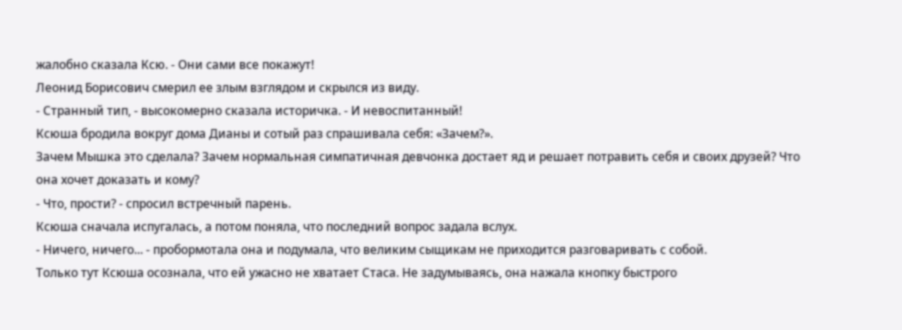жалобно сказала Ксю. - Они сами все покажут!
Леонид Борисович смерил ее злым взглядом и скрылся из виду.
- Странный тип, - высокомерно сказала историчка. - И невоспитанный!
Ксюша бродила вокруг дома Дианы и сотый раз спрашивала себя: «Зачем?».
Зачем Мышка это сделала? Зачем нормальная симпатичная девчонка достает яд и решает потравить себя и своих друзей? Что она хочет доказать и кому?
- Что, прости? - спросил встречный парень.
Ксюша сначала испугалась, а потом поняла, что последний вопрос задала вслух.
- Ничего, ничего... - пробормотала она и подумала, что великим сыщикам не приходится разговаривать с собой.
Только тут Ксюша осознала, что ей ужасно не хватает Стаса. Не задумываясь, она нажала кнопку быстрого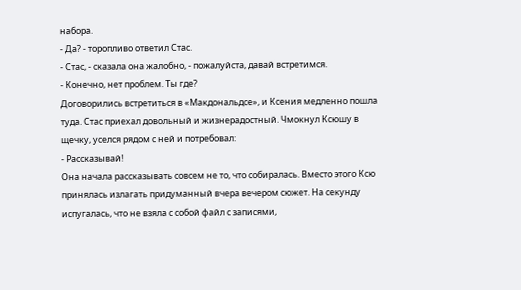набора.
- Да? - торопливо ответил Стас.
- Стас, - сказала она жалобно, - пожалуйста, давай встретимся.
- Конечно, нет проблем. Ты где?
Договорились встретиться в «Макдональдсе», и Ксения медленно пошла туда. Стас приехал довольный и жизнерадостный. Чмокнул Ксюшу в щечку, уселся рядом с ней и потребовал:
- Рассказывай!
Она начала рассказывать совсем не то, что собиралась. Вместо этого Ксю принялась излагать придуманный вчера вечером сюжет. На секунду испугалась, что не взяла с собой файл с записями,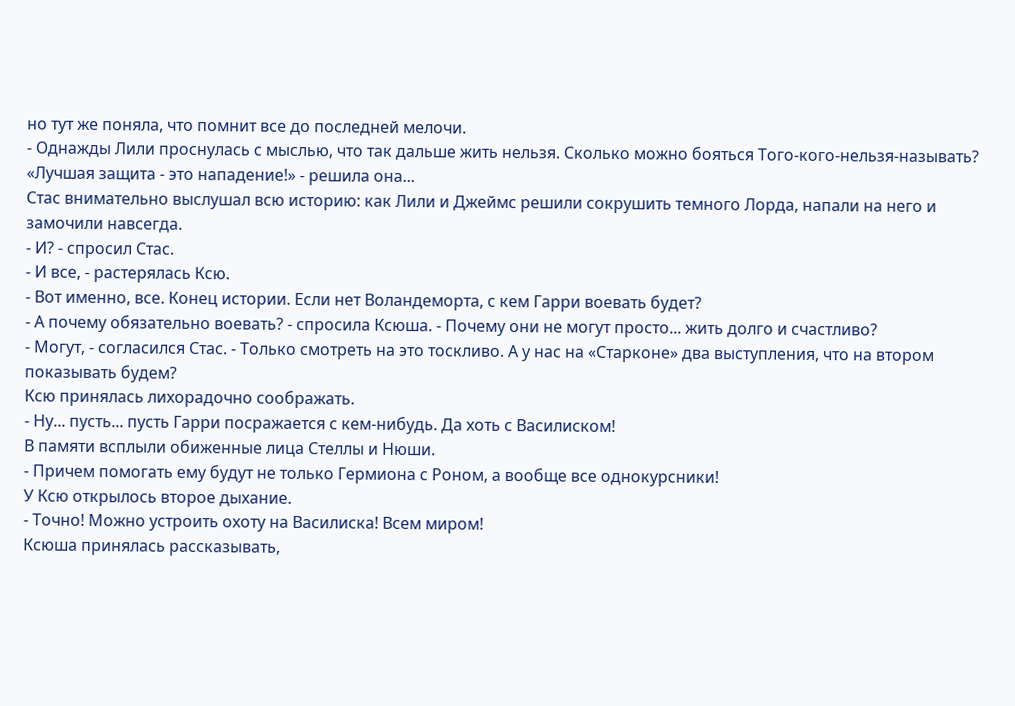но тут же поняла, что помнит все до последней мелочи.
- Однажды Лили проснулась с мыслью, что так дальше жить нельзя. Сколько можно бояться Того-кого-нельзя-называть? «Лучшая защита - это нападение!» - решила она...
Стас внимательно выслушал всю историю: как Лили и Джеймс решили сокрушить темного Лорда, напали на него и замочили навсегда.
- И? - спросил Стас.
- И все, - растерялась Ксю.
- Вот именно, все. Конец истории. Если нет Воландеморта, с кем Гарри воевать будет?
- А почему обязательно воевать? - спросила Ксюша. - Почему они не могут просто... жить долго и счастливо?
- Могут, - согласился Стас. - Только смотреть на это тоскливо. А у нас на «Старконе» два выступления, что на втором показывать будем?
Ксю принялась лихорадочно соображать.
- Ну... пусть... пусть Гарри посражается с кем-нибудь. Да хоть с Василиском!
В памяти всплыли обиженные лица Стеллы и Нюши.
- Причем помогать ему будут не только Гермиона с Роном, а вообще все однокурсники!
У Ксю открылось второе дыхание.
- Точно! Можно устроить охоту на Василиска! Всем миром!
Ксюша принялась рассказывать,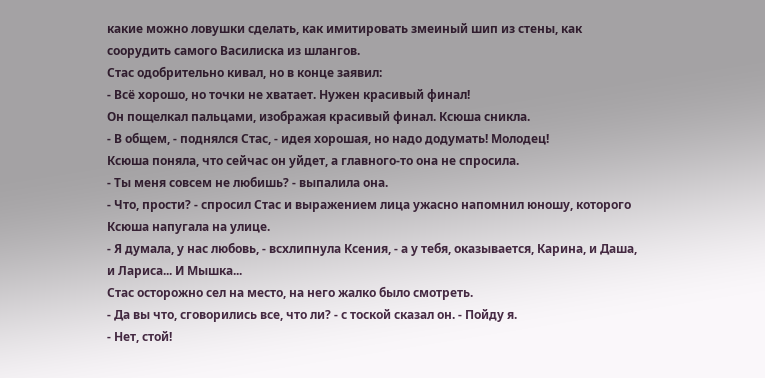какие можно ловушки сделать, как имитировать змеиный шип из стены, как соорудить самого Василиска из шлангов.
Стас одобрительно кивал, но в конце заявил:
- Всё хорошо, но точки не хватает. Нужен красивый финал!
Он пощелкал пальцами, изображая красивый финал. Ксюша сникла.
- В общем, - поднялся Стас, - идея хорошая, но надо додумать! Молодец!
Ксюша поняла, что сейчас он уйдет, а главного-то она не спросила.
- Ты меня совсем не любишь? - выпалила она.
- Что, прости? - спросил Стас и выражением лица ужасно напомнил юношу, которого Ксюша напугала на улице.
- Я думала, у нас любовь, - всхлипнула Ксения, - а у тебя, оказывается, Карина, и Даша, и Лариса... И Мышка...
Стас осторожно сел на место, на него жалко было смотреть.
- Да вы что, сговорились все, что ли? - с тоской сказал он. - Пойду я.
- Нет, стой!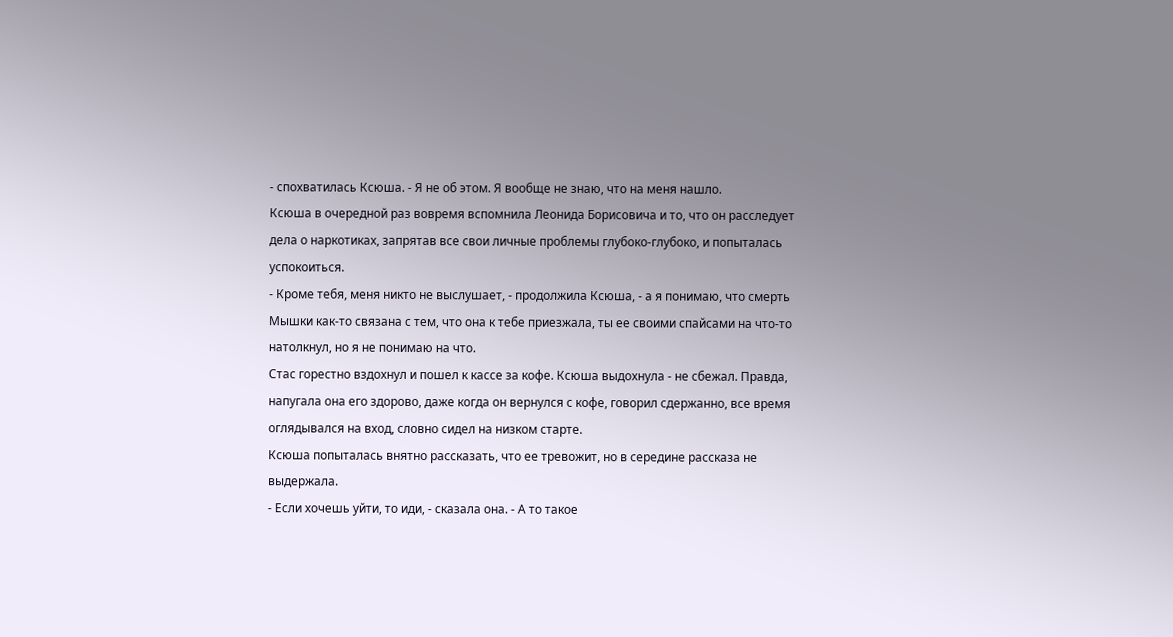- спохватилась Ксюша. - Я не об этом. Я вообще не знаю, что на меня нашло.
Ксюша в очередной раз вовремя вспомнила Леонида Борисовича и то, что он расследует дела о наркотиках, запрятав все свои личные проблемы глубоко-глубоко, и попыталась успокоиться.
- Кроме тебя, меня никто не выслушает, - продолжила Ксюша, - а я понимаю, что смерть Мышки как-то связана с тем, что она к тебе приезжала, ты ее своими спайсами на что-то натолкнул, но я не понимаю на что.
Стас горестно вздохнул и пошел к кассе за кофе. Ксюша выдохнула - не сбежал. Правда, напугала она его здорово, даже когда он вернулся с кофе, говорил сдержанно, все время оглядывался на вход, словно сидел на низком старте.
Ксюша попыталась внятно рассказать, что ее тревожит, но в середине рассказа не выдержала.
- Если хочешь уйти, то иди, - сказала она. - А то такое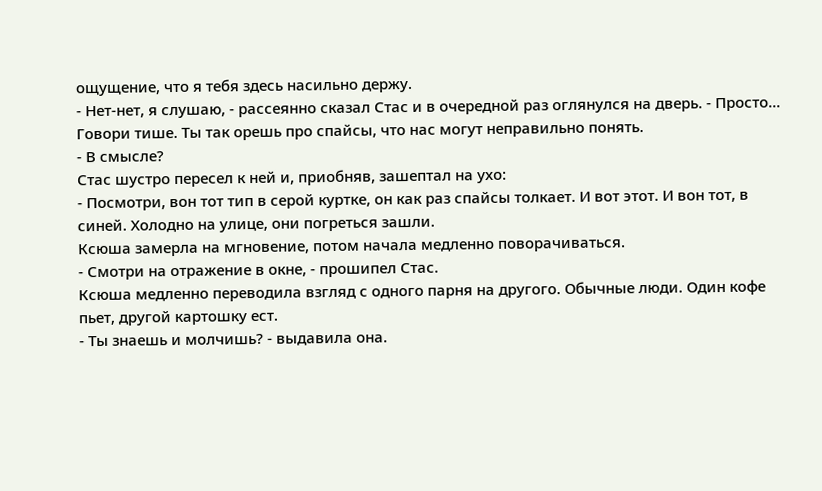ощущение, что я тебя здесь насильно держу.
- Нет-нет, я слушаю, - рассеянно сказал Стас и в очередной раз оглянулся на дверь. - Просто... Говори тише. Ты так орешь про спайсы, что нас могут неправильно понять.
- В смысле?
Стас шустро пересел к ней и, приобняв, зашептал на ухо:
- Посмотри, вон тот тип в серой куртке, он как раз спайсы толкает. И вот этот. И вон тот, в синей. Холодно на улице, они погреться зашли.
Ксюша замерла на мгновение, потом начала медленно поворачиваться.
- Смотри на отражение в окне, - прошипел Стас.
Ксюша медленно переводила взгляд с одного парня на другого. Обычные люди. Один кофе пьет, другой картошку ест.
- Ты знаешь и молчишь? - выдавила она.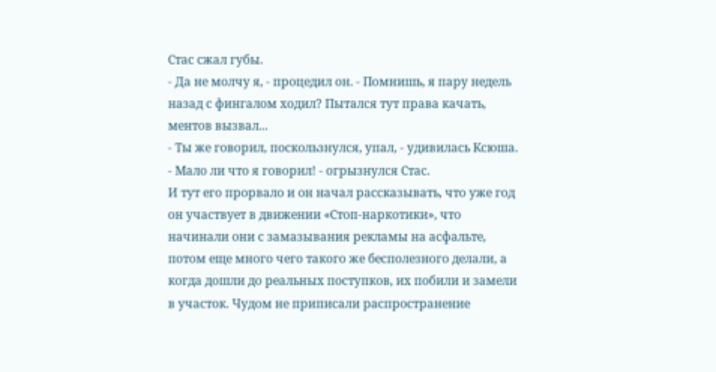Стас сжал губы.
- Да не молчу я, - процедил он. - Помнишь, я пару недель назад с фингалом ходил? Пытался тут права качать, ментов вызвал...
- Ты же говорил, поскользнулся, упал, - удивилась Ксюша.
- Мало ли что я говорил! - огрызнулся Стас.
И тут его прорвало и он начал рассказывать, что уже год он участвует в движении «Стоп-наркотики», что начинали они с замазывания рекламы на асфальте, потом еще много чего такого же бесполезного делали, а когда дошли до реальных поступков, их побили и замели в участок. Чудом не приписали распространение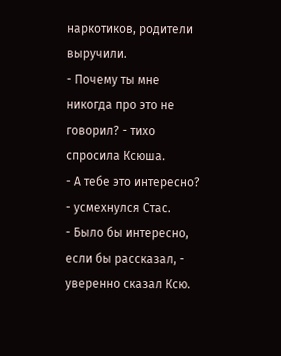наркотиков, родители выручили.
- Почему ты мне никогда про это не говорил? - тихо спросила Ксюша.
- А тебе это интересно? - усмехнулся Стас.
- Было бы интересно, если бы рассказал, - уверенно сказал Ксю.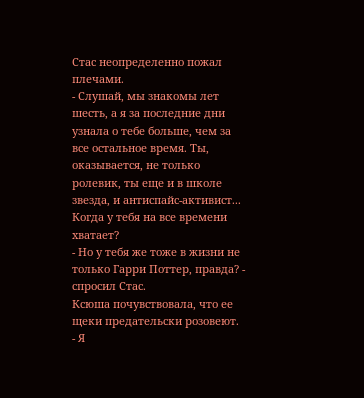Стас неопределенно пожал плечами.
- Слушай, мы знакомы лет шесть, а я за последние дни узнала о тебе больше, чем за все остальное время. Ты, оказывается, не только ролевик, ты еще и в школе звезда, и антиспайс-активист... Когда у тебя на все времени хватает?
- Но у тебя же тоже в жизни не только Гарри Поттер, правда? - спросил Стас.
Ксюша почувствовала, что ее щеки предательски розовеют.
- Я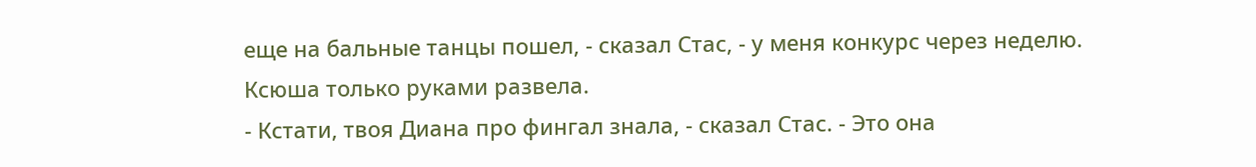еще на бальные танцы пошел, - сказал Стас, - у меня конкурс через неделю.
Ксюша только руками развела.
- Кстати, твоя Диана про фингал знала, - сказал Стас. - Это она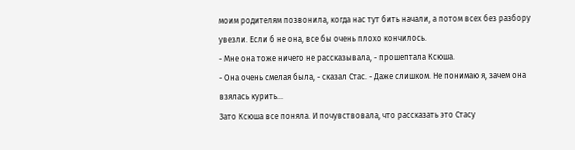моим родителям позвонила, когда нас тут бить начали, а потом всех без разбору увезли. Если б не она, все бы очень плохо кончилось.
- Мне она тоже ничего не рассказывала, - прошептала Ксюша.
- Она очень смелая была, - сказал Стас. - Даже слишком. Не понимаю я, зачем она взялась курить...
Зато Ксюша все поняла. И почувствовала, что рассказать это Стасу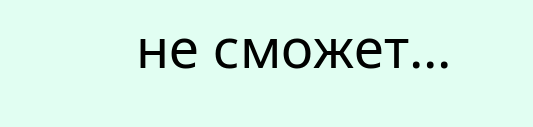не сможет...